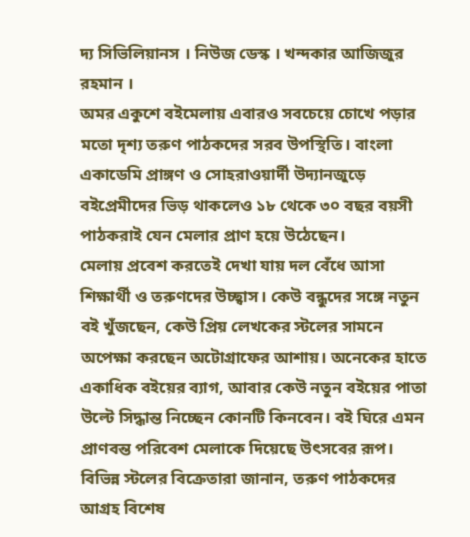দ্য সিভিলিয়ানস । নিউজ ডেস্ক । খন্দকার আজিজুর রহমান ।
অমর একুশে বইমেলায় এবারও সবচেয়ে চোখে পড়ার মতো দৃশ্য তরুণ পাঠকদের সরব উপস্থিতি। বাংলা একাডেমি প্রাঙ্গণ ও সোহরাওয়ার্দী উদ্যানজুড়ে বইপ্রেমীদের ভিড় থাকলেও ১৮ থেকে ৩০ বছর বয়সী পাঠকরাই যেন মেলার প্রাণ হয়ে উঠেছেন।
মেলায় প্রবেশ করতেই দেখা যায় দল বেঁধে আসা শিক্ষার্থী ও তরুণদের উচ্ছ্বাস। কেউ বন্ধুদের সঙ্গে নতুন বই খুঁজছেন, কেউ প্রিয় লেখকের স্টলের সামনে অপেক্ষা করছেন অটোগ্রাফের আশায়। অনেকের হাতে একাধিক বইয়ের ব্যাগ, আবার কেউ নতুন বইয়ের পাতা উল্টে সিদ্ধান্ত নিচ্ছেন কোনটি কিনবেন। বই ঘিরে এমন প্রাণবন্ত পরিবেশ মেলাকে দিয়েছে উৎসবের রূপ।
বিভিন্ন স্টলের বিক্রেতারা জানান, তরুণ পাঠকদের আগ্রহ বিশেষ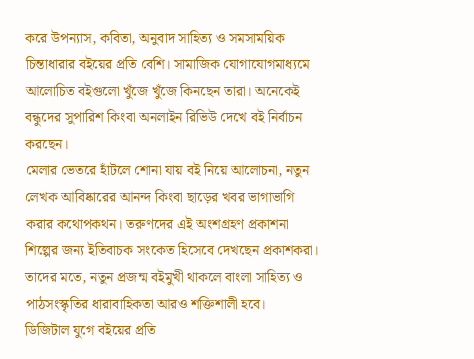করে উপন্যাস, কবিতা, অনুবাদ সাহিত্য ও সমসাময়িক চিন্তাধারার বইয়ের প্রতি বেশি। সামাজিক যোগাযোগমাধ্যমে আলোচিত বইগুলো খুঁজে খুঁজে কিনছেন তারা। অনেকেই বন্ধুদের সুপারিশ কিংবা অনলাইন রিভিউ দেখে বই নির্বাচন করছেন।
মেলার ভেতরে হাঁটলে শোনা যায় বই নিয়ে আলোচনা, নতুন লেখক আবিষ্কারের আনন্দ কিংবা ছাড়ের খবর ভাগাভাগি করার কথোপকথন। তরুণদের এই অংশগ্রহণ প্রকাশনা শিল্পের জন্য ইতিবাচক সংকেত হিসেবে দেখছেন প্রকাশকরা। তাদের মতে, নতুন প্রজন্ম বইমুখী থাকলে বাংলা সাহিত্য ও পাঠসংস্কৃতির ধারাবাহিকতা আরও শক্তিশালী হবে।
ডিজিটাল যুগে বইয়ের প্রতি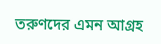তরুণদের এমন আগ্রহ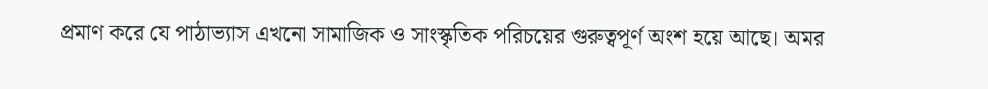প্রমাণ করে যে পাঠাভ্যাস এখনো সামাজিক ও সাংস্কৃতিক পরিচয়ের গুরুত্বপূর্ণ অংশ হয়ে আছে। অমর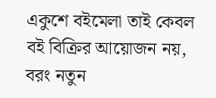একুশে বইমেলা তাই কেবল বই বিক্রির আয়োজন নয়, বরং নতুন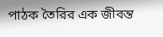পাঠক তৈরির এক জীবন্ত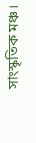সাংস্কৃতিক মঞ্চ।